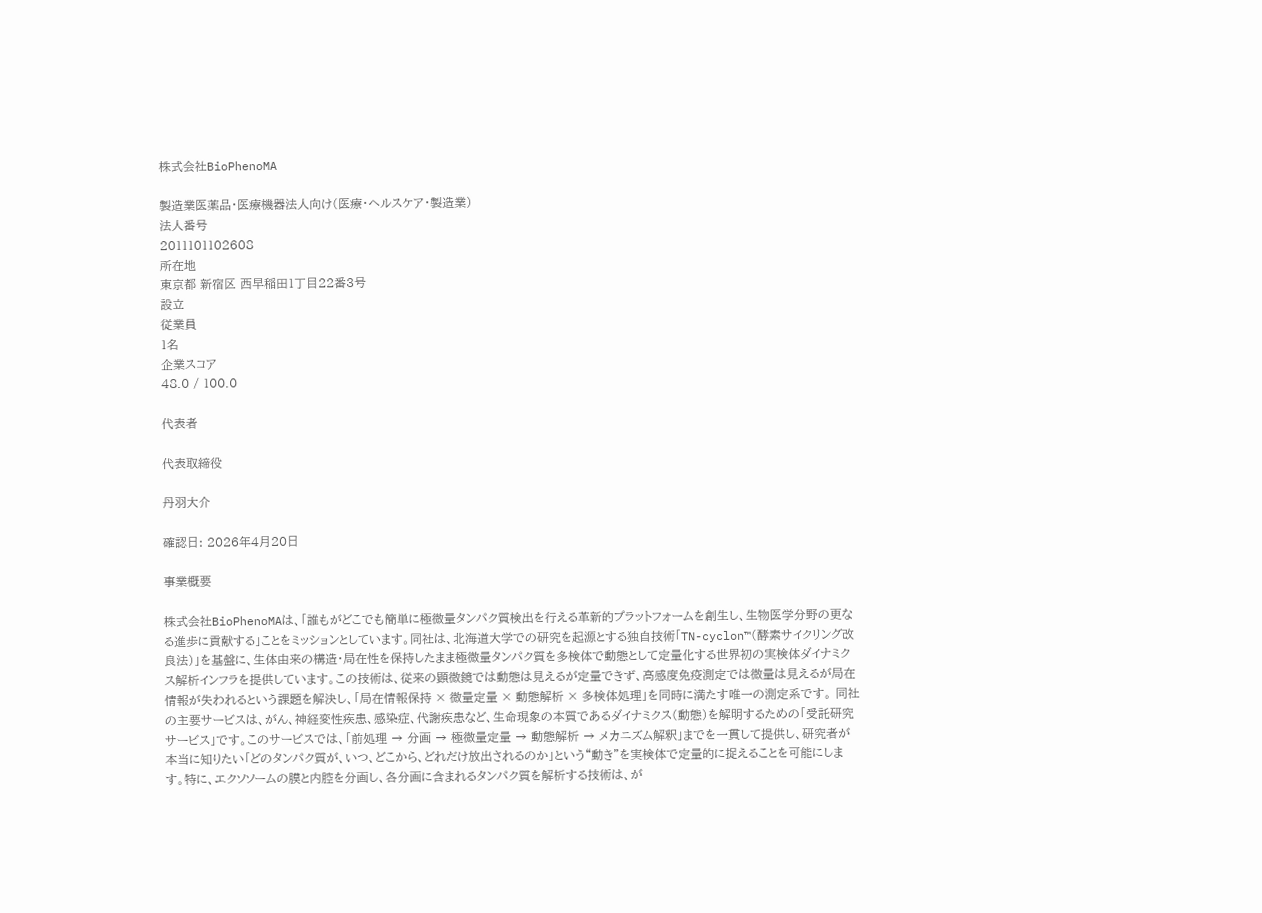株式会社BioPhenoMA

製造業医薬品・医療機器法人向け(医療・ヘルスケア・製造業)
法人番号
2011101102608
所在地
東京都 新宿区 西早稲田1丁目22番3号
設立
従業員
1名
企業スコア
48.0 / 100.0

代表者

代表取締役

丹羽大介

確認日: 2026年4月20日

事業概要

株式会社BioPhenoMAは、「誰もがどこでも簡単に極微量タンパク質検出を行える革新的プラットフォームを創生し、生物医学分野の更なる進歩に貢献する」ことをミッションとしています。同社は、北海道大学での研究を起源とする独自技術「TN-cyclon™(酵素サイクリング改良法)」を基盤に、生体由来の構造・局在性を保持したまま極微量タンパク質を多検体で動態として定量化する世界初の実検体ダイナミクス解析インフラを提供しています。この技術は、従来の顕微鏡では動態は見えるが定量できず、高感度免疫測定では微量は見えるが局在情報が失われるという課題を解決し、「局在情報保持 × 微量定量 × 動態解析 × 多検体処理」を同時に満たす唯一の測定系です。 同社の主要サービスは、がん、神経変性疾患、感染症、代謝疾患など、生命現象の本質であるダイナミクス(動態)を解明するための「受託研究サービス」です。このサービスでは、「前処理 → 分画 → 極微量定量 → 動態解析 → メカニズム解釈」までを一貫して提供し、研究者が本当に知りたい「どのタンパク質が、いつ、どこから、どれだけ放出されるのか」という“動き”を実検体で定量的に捉えることを可能にします。特に、エクソソームの膜と内腔を分画し、各分画に含まれるタンパク質を解析する技術は、が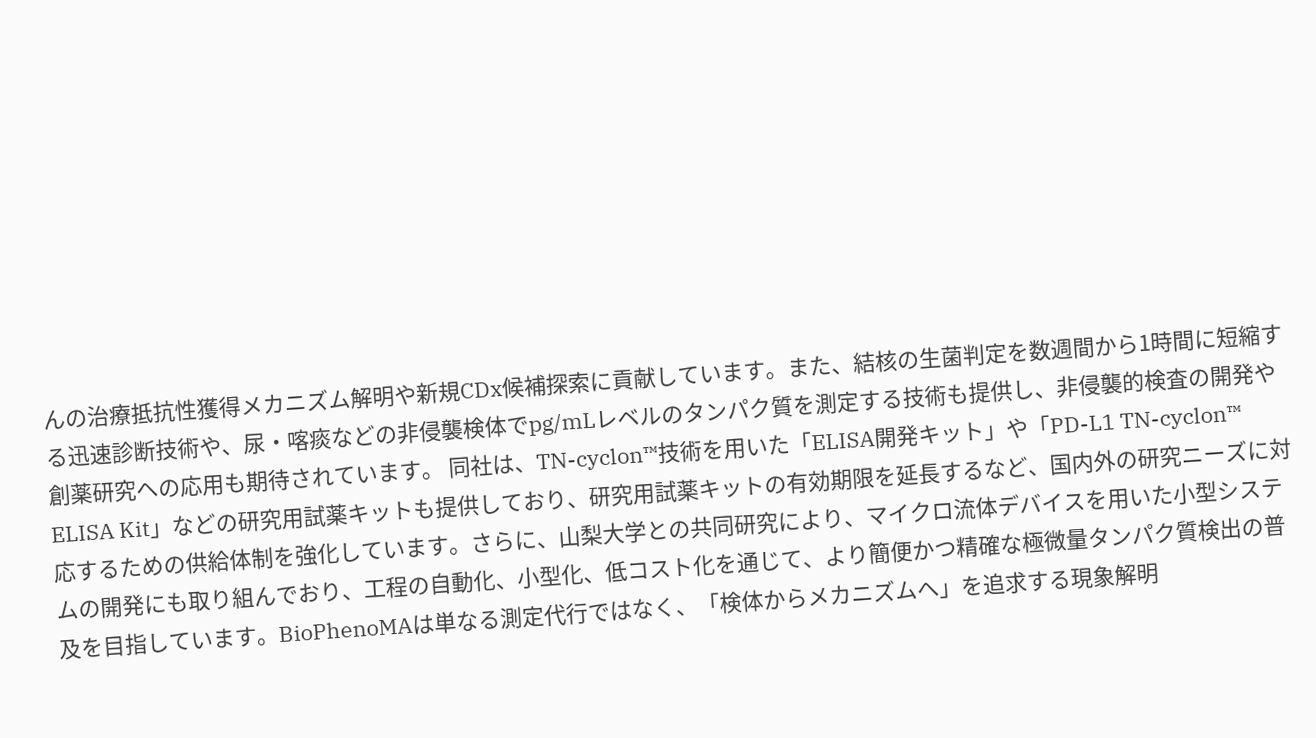んの治療抵抗性獲得メカニズム解明や新規CDx候補探索に貢献しています。また、結核の生菌判定を数週間から1時間に短縮する迅速診断技術や、尿・喀痰などの非侵襲検体でpg/mLレベルのタンパク質を測定する技術も提供し、非侵襲的検査の開発や創薬研究への応用も期待されています。 同社は、TN-cyclon™技術を用いた「ELISA開発キット」や「PD-L1 TN-cyclon™ ELISA Kit」などの研究用試薬キットも提供しており、研究用試薬キットの有効期限を延長するなど、国内外の研究ニーズに対応するための供給体制を強化しています。さらに、山梨大学との共同研究により、マイクロ流体デバイスを用いた小型システムの開発にも取り組んでおり、工程の自動化、小型化、低コスト化を通じて、より簡便かつ精確な極微量タンパク質検出の普及を目指しています。BioPhenoMAは単なる測定代行ではなく、「検体からメカニズムへ」を追求する現象解明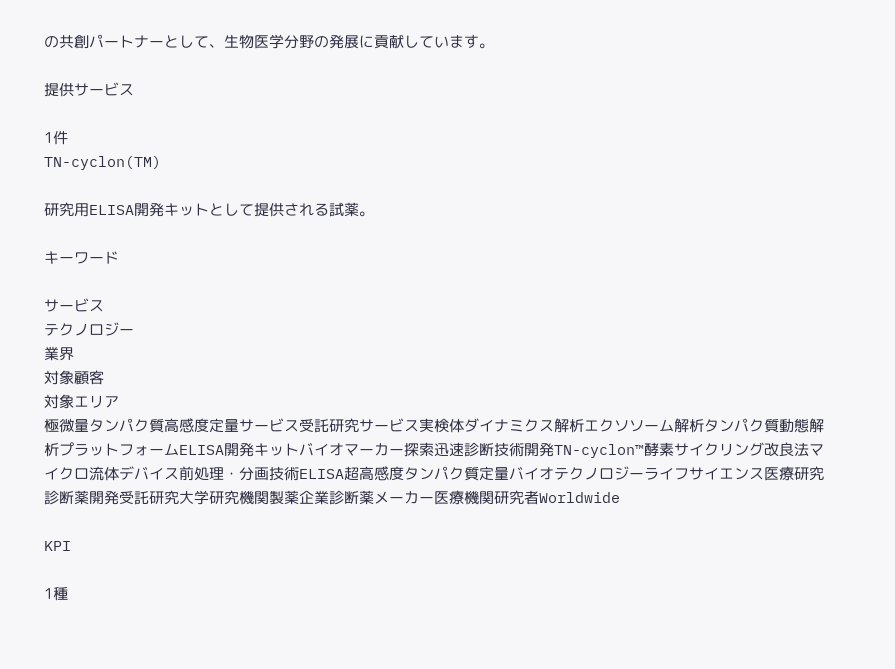の共創パートナーとして、生物医学分野の発展に貢献しています。

提供サービス

1件
TN-cyclon(TM)

研究用ELISA開発キットとして提供される試薬。

キーワード

サービス
テクノロジー
業界
対象顧客
対象エリア
極微量タンパク質高感度定量サービス受託研究サービス実検体ダイナミクス解析エクソソーム解析タンパク質動態解析プラットフォームELISA開発キットバイオマーカー探索迅速診断技術開発TN-cyclon™酵素サイクリング改良法マイクロ流体デバイス前処理・分画技術ELISA超高感度タンパク質定量バイオテクノロジーライフサイエンス医療研究診断薬開発受託研究大学研究機関製薬企業診断薬メーカー医療機関研究者Worldwide

KPI

1種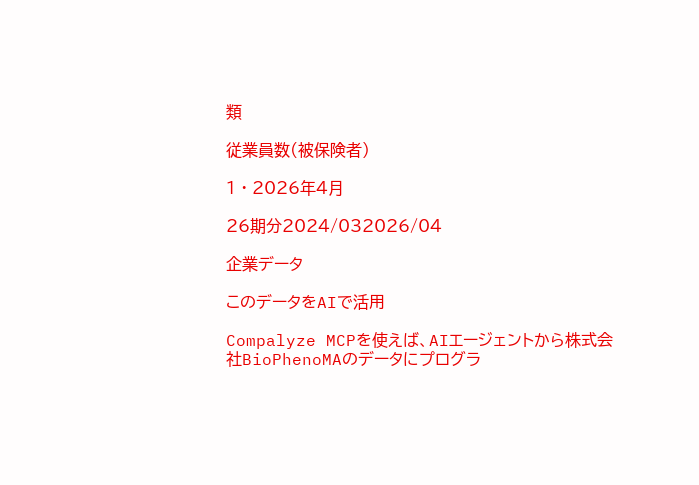類

従業員数(被保険者)

1 · 2026年4月

26期分2024/032026/04

企業データ

このデータをAIで活用

Compalyze MCPを使えば、AIエージェントから株式会社BioPhenoMAのデータにプログラ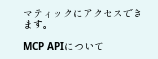マティックにアクセスできます。

MCP APIについて